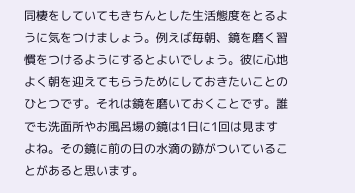同棲をしていてもきちんとした生活態度をとるように気をつけましょう。例えば毎朝、鏡を磨く習慣をつけるようにするとよいでしょう。彼に心地よく朝を迎えてもらうためにしておきたいことのひとつです。それは鏡を磨いておくことです。誰でも洗面所やお風呂場の鏡は1日に1回は見ますよね。その鏡に前の日の水滴の跡がついていることがあると思います。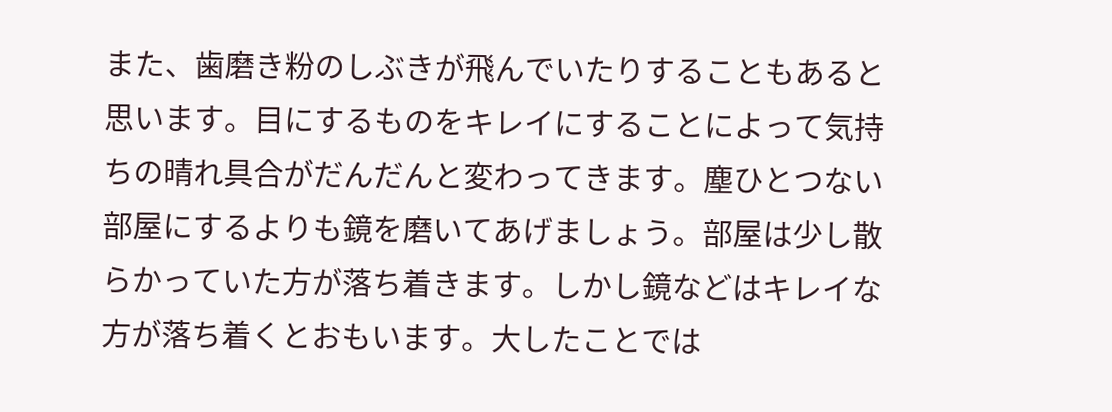また、歯磨き粉のしぶきが飛んでいたりすることもあると思います。目にするものをキレイにすることによって気持ちの晴れ具合がだんだんと変わってきます。塵ひとつない部屋にするよりも鏡を磨いてあげましょう。部屋は少し散らかっていた方が落ち着きます。しかし鏡などはキレイな方が落ち着くとおもいます。大したことでは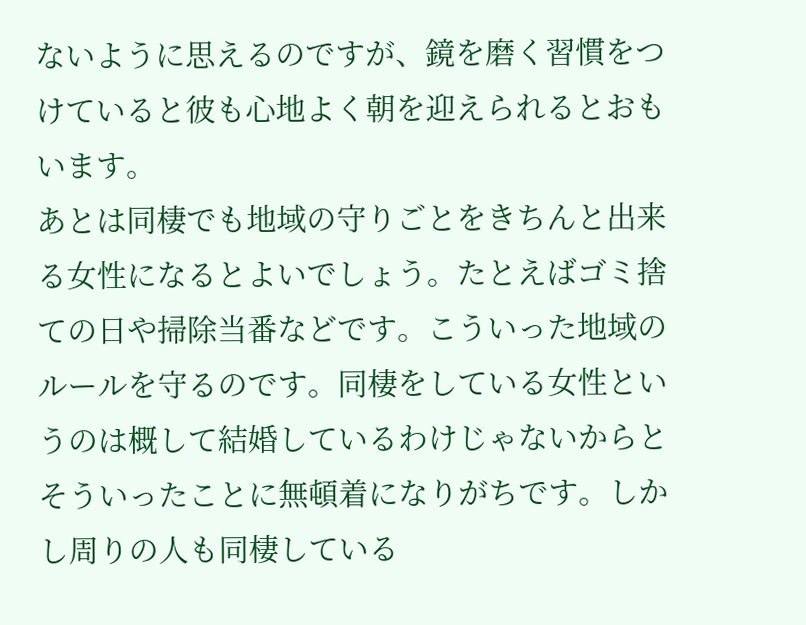ないように思えるのですが、鏡を磨く習慣をつけていると彼も心地よく朝を迎えられるとおもいます。
あとは同棲でも地域の守りごとをきちんと出来る女性になるとよいでしょう。たとえばゴミ捨ての日や掃除当番などです。こういった地域のルールを守るのです。同棲をしている女性というのは概して結婚しているわけじゃないからとそういったことに無頓着になりがちです。しかし周りの人も同棲している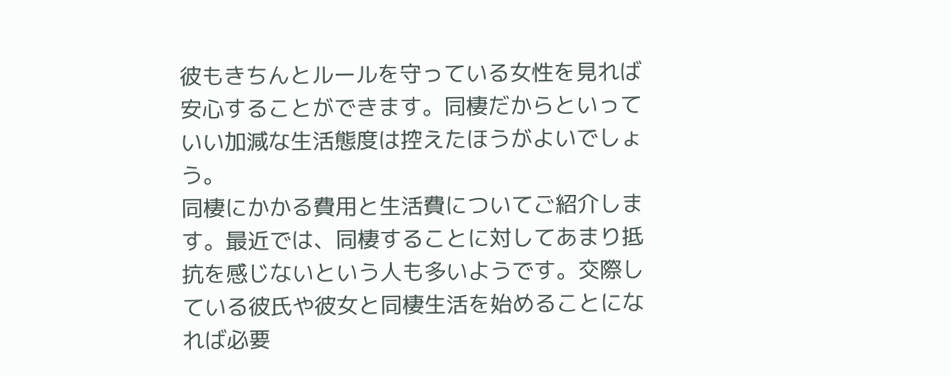彼もきちんとルールを守っている女性を見れば安心することができます。同棲だからといっていい加減な生活態度は控えたほうがよいでしょう。
同棲にかかる費用と生活費についてご紹介します。最近では、同棲することに対してあまり抵抗を感じないという人も多いようです。交際している彼氏や彼女と同棲生活を始めることになれば必要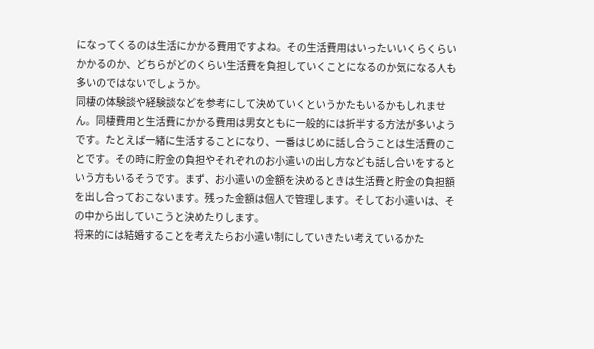になってくるのは生活にかかる費用ですよね。その生活費用はいったいいくらくらいかかるのか、どちらがどのくらい生活費を負担していくことになるのか気になる人も多いのではないでしょうか。
同棲の体験談や経験談などを参考にして決めていくというかたもいるかもしれません。同棲費用と生活費にかかる費用は男女ともに一般的には折半する方法が多いようです。たとえば一緒に生活することになり、一番はじめに話し合うことは生活費のことです。その時に貯金の負担やそれぞれのお小遣いの出し方なども話し合いをするという方もいるそうです。まず、お小遣いの金額を決めるときは生活費と貯金の負担額を出し合っておこないます。残った金額は個人で管理します。そしてお小遣いは、その中から出していこうと決めたりします。
将来的には結婚することを考えたらお小遣い制にしていきたい考えているかた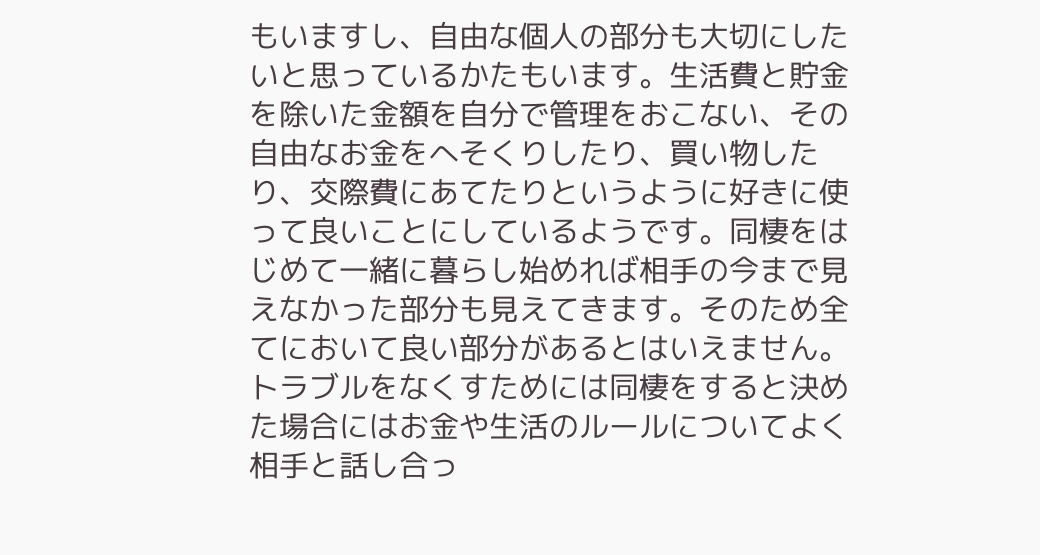もいますし、自由な個人の部分も大切にしたいと思っているかたもいます。生活費と貯金を除いた金額を自分で管理をおこない、その自由なお金をへそくりしたり、買い物したり、交際費にあてたりというように好きに使って良いことにしているようです。同棲をはじめて一緒に暮らし始めれば相手の今まで見えなかった部分も見えてきます。そのため全てにおいて良い部分があるとはいえません。トラブルをなくすためには同棲をすると決めた場合にはお金や生活のルールについてよく相手と話し合っ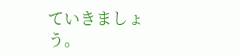ていきましょう。